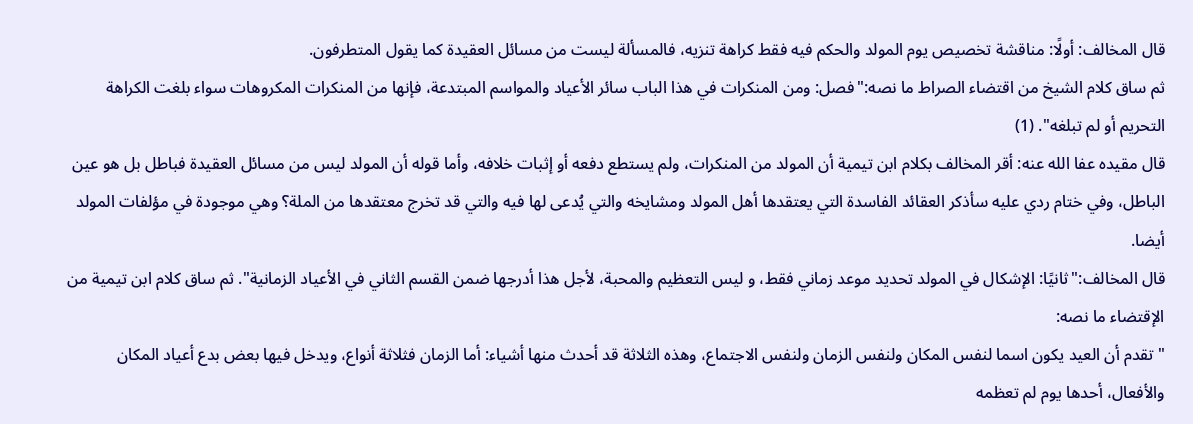قال المخالف: أولًا: مناقشة تخصيص يوم المولد والحكم فيه فقط كراهة تنزيه، فالمسألة ليست من مسائل العقيدة كما يقول المتطرفون.
ثم ساق كلام الشيخ من اقتضاء الصراط ما نصه:"فصل: ومن المنكرات في هذا الباب سائر الأعياد والمواسم المبتدعة، فإنها من المنكرات المكروهات سواء بلغت الكراهة التحريم أو لم تبلغه". (1)
قال مقيده عفا الله عنه: أقر المخالف بكلام ابن تيمية أن المولد من المنكرات، ولم يستطع دفعه أو إثبات خلافه، وأما قوله أن المولد ليس من مسائل العقيدة فباطل بل هو عين الباطل، وفي ختام ردي عليه سأذكر العقائد الفاسدة التي يعتقدها أهل المولد ومشايخه والتي يُدعى لها فيه والتي قد تخرج معتقدها من الملة؟ وهي موجودة في مؤلفات المولد أيضا.
قال المخالف:"ثانيًا: الإشكال في المولد تحديد موعد زماني فقط، و ليس التعظيم والمحبة، لأجل هذا أدرجها ضمن القسم الثاني في الأعياد الزمانية". ثم ساق كلام ابن تيمية من الإقتضاء ما نصه:
"تقدم أن العيد يكون اسما لنفس المكان ولنفس الزمان ولنفس الاجتماع، وهذه الثلاثة قد أحدث منها أشياء: أما الزمان فثلاثة أنواع، ويدخل فيها بعض بدع أعياد المكان والأفعال، أحدها يوم لم تعظمه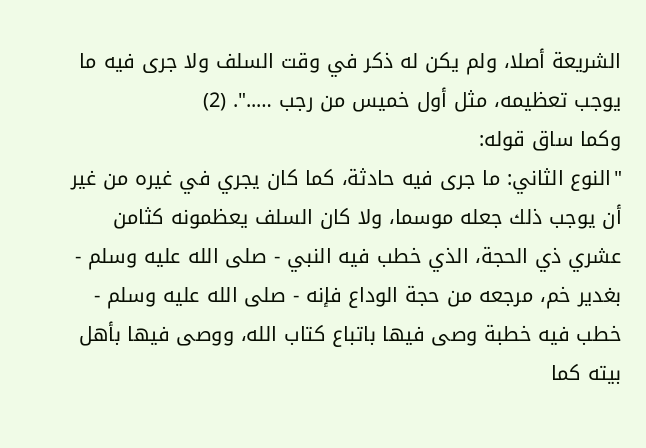الشريعة أصلا، ولم يكن له ذكر في وقت السلف ولا جرى فيه ما يوجب تعظيمه، مثل أول خميس من رجب …..". (2)
وكما ساق قوله:
"النوع الثاني: ما جرى فيه حادثة، كما كان يجري في غيره من غير أن يوجب ذلك جعله موسما، ولا كان السلف يعظمونه كثامن عشري ذي الحجة، الذي خطب فيه النبي - صلى الله عليه وسلم - بغدير خم، مرجعه من حجة الوداع فإنه - صلى الله عليه وسلم - خطب فيه خطبة وصى فيها باتباع كتاب الله، ووصى فيها بأهل بيته كما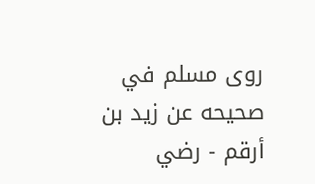روى مسلم في صحيحه عن زيد بن أرقم - رضي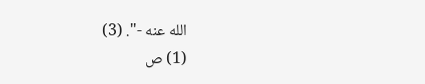الله عنه -". (3)
(1) ص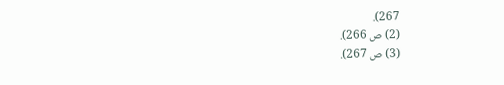267).
(2) ص 266).
(3) ص 267).